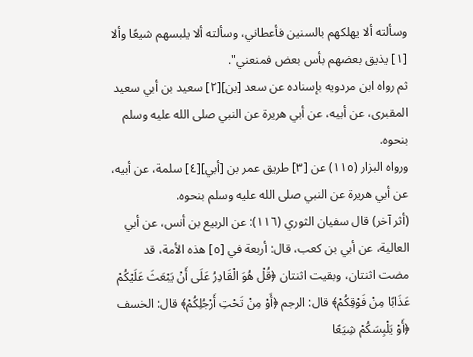وسألته ألا يهلكهم بالسنين فأعطاني، وسألته ألا يلبسهم شيعًا وألا [١] يذيق بعضهم بأس بعض فمنعني".
ثم رواه ابن مردويه بإسناده عن سعد [بن][٢] سعيد بن أبي سعيد المقبرى، عن أبيه، عن أبي هريرة عن النبي صلى الله عليه وسلم بنحوه.
ورواه البزار (١١٥) عن [٣] طريق عمر بن [أبي][٤] سلمة، عن أبيه، عن أبي هريرة عن النبي صلى الله عليه وسلم بنحوه.
(أثر آخر) قال سفيان الثوري (١١٦): عن الربيع بن أنس، عن أبي العالية، عن أبي بن كعب، قال: أربعة في [٥] هذه الأمة، قد مضت اثنتان، وبقيت اثنتان ﴿قُلْ هُوَ الْقَادِرُ عَلَى أَنْ يَبْعَثَ عَلَيْكُمْ عَذَابًا مِنْ فَوْقِكُمْ﴾ قال: الرجم ﴿أَوْ مِنْ تَحْتِ أَرْجُلِكُمْ﴾ قال: الخسف ﴿أَوْ يَلْبِسَكُمْ شِيَعًا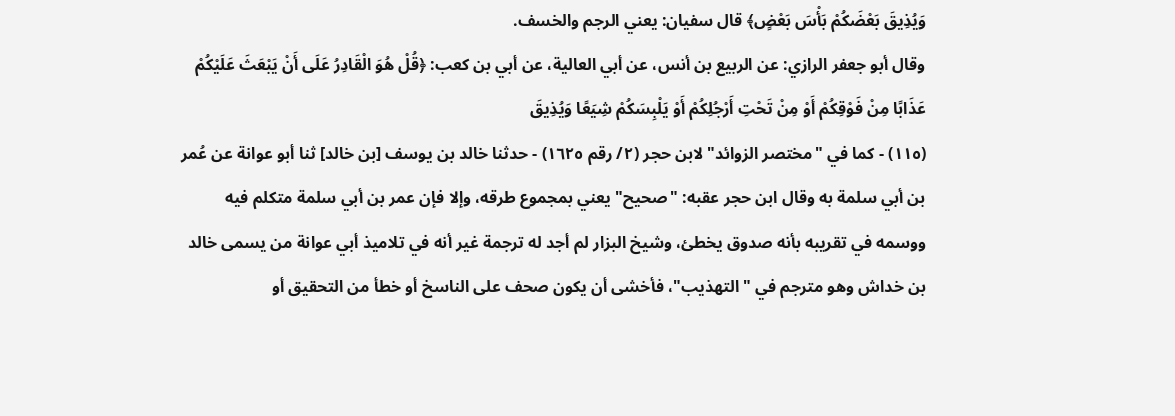وَيُذِيقَ بَعْضَكُمْ بَأْسَ بَعْضٍ﴾ قال سفيان: يعني الرجم والخسف.
وقال أبو جعفر الرازي: عن الربيع بن أنس، عن أبي العالية، عن أبي بن كعب: ﴿قُلْ هُوَ الْقَادِرُ عَلَى أَنْ يَبْعَثَ عَلَيْكُمْ عَذَابًا مِنْ فَوْقِكُمْ أَوْ مِنْ تَحْتِ أَرْجُلِكُمْ أَوْ يَلْبِسَكُمْ شِيَعًا وَيُذِيقَ
(١١٥) - كما في "مختصر الزوائد" لابن حجر (٢/ رقم ١٦٢٥) - حدثنا خالد بن يوسف [بن خالد] ثنا أبو عوانة عن عُمر بن أبي سلمة به وقال ابن حجر عقبه: "صحيح" يعني بمجموع طرقه، وإلا فإن عمر بن أبي سلمة متكلم فيه ووسمه في تقريبه بأنه صدوق يخطئ، وشيخ البزار لم أجد له ترجمة غير أنه في تلاميذ أبي عوانة من يسمى خالد بن خداش وهو مترجم في "التهذيب"، فأخشى أن يكون صحف على الناسخ أو خطأ من التحقيق أو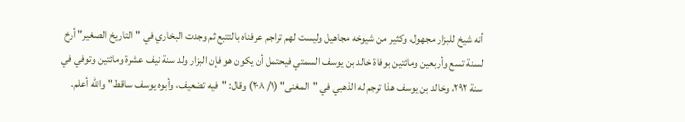أنه شيخ للبزار مجهول، وكثير من شيوخه مجاهيل وليست لهم تراجم عرفناه بالتتبع ثم وجدت البخاري في "التاريخ الصغير" أرخ لسنة تسع وأربعين ومائتين بوفاة خالد بن يوسف السمتي فيحتمل أن يكون هو فإن البزار ولد سنة نيف عشرة ومائتين وتوفي في سنة ٢٩٢، وخالد بن يوسف هذا ترجم له الذهبي في "المغنى" (١/ ٢٠٨) وقال: "فيه تضعيف، وأبوه يوسف ساقط" والله أعلم.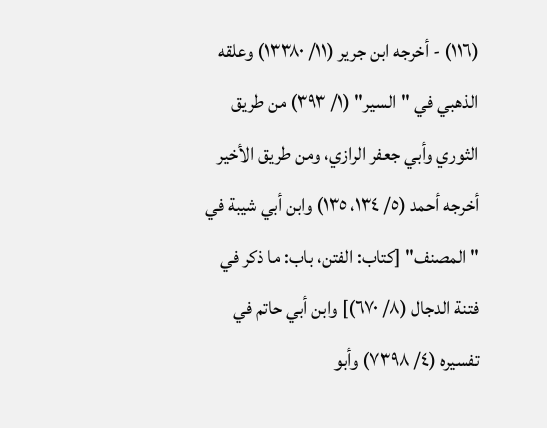(١١٦) - أخرجه ابن جرير (١١/ ١٣٣٨٠) وعلقه الذهبي في "السير" (١/ ٣٩٣) من طريق الثوري وأبي جعفر الرازي، ومن طريق الأخير أخرجه أحمد (٥/ ١٣٤، ١٣٥) وابن أبي شيبة في "المصنف" [كتاب: الفتن، باب: ما ذكر في فتنة الدجال (٨/ ٦٧٠)] وابن أبي حاتم في تفسيره (٤/ ٧٣٩٨) وأبو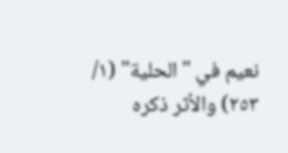نعيم في "الحلية" (١/ ٢٥٣) والأثر ذكره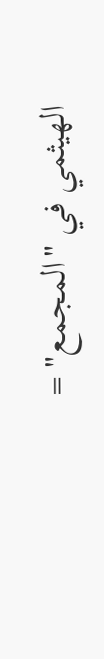الهيثمي في "المجمع" =